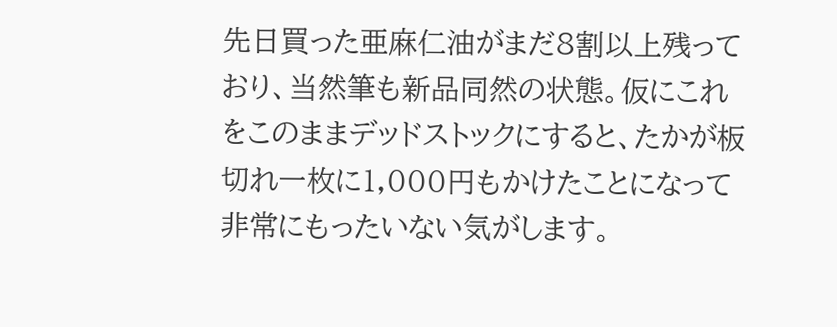先日買った亜麻仁油がまだ8割以上残っており、当然筆も新品同然の状態。仮にこれをこのままデッドストックにすると、たかが板切れ一枚に1,000円もかけたことになって非常にもったいない気がします。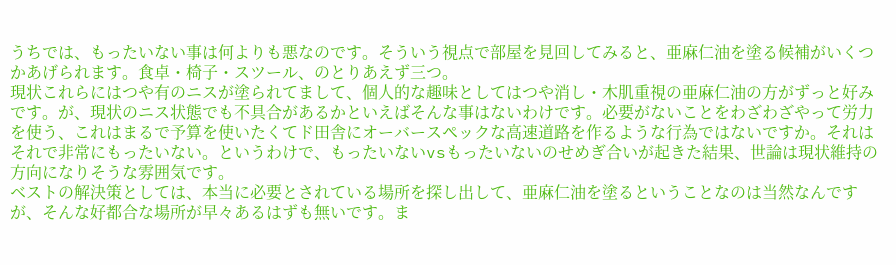うちでは、もったいない事は何よりも悪なのです。そういう視点で部屋を見回してみると、亜麻仁油を塗る候補がいくつかあげられます。食卓・椅子・スツール、のとりあえず三つ。
現状これらにはつや有のニスが塗られてまして、個人的な趣味としてはつや消し・木肌重視の亜麻仁油の方がずっと好みです。が、現状のニス状態でも不具合があるかといえばそんな事はないわけです。必要がないことをわざわざやって労力を使う、これはまるで予算を使いたくてド田舎にオーバースペックな高速道路を作るような行為ではないですか。それはそれで非常にもったいない。というわけで、もったいないvsもったいないのせめぎ合いが起きた結果、世論は現状維持の方向になりそうな雰囲気です。
ベストの解決策としては、本当に必要とされている場所を探し出して、亜麻仁油を塗るということなのは当然なんですが、そんな好都合な場所が早々あるはずも無いです。ま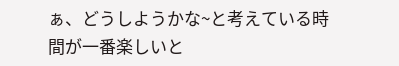ぁ、どうしようかな~と考えている時間が一番楽しいと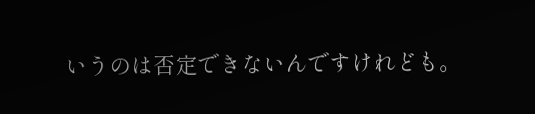いうのは否定できないんですけれども。